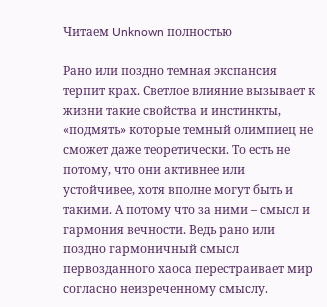Читаем Unknown полностью

Рано или поздно темная экспансия терпит крах. Светлое влияние вызывает к жизни такие свойства и инстинкты, «подмять» которые темный олимпиец не сможет даже теоретически. То есть не потому, что они активнее или устойчивее, хотя вполне могут быть и такими. А потому что за ними – смысл и гармония вечности. Ведь рано или поздно гармоничный смысл первозданного хаоса перестраивает мир согласно неизреченному смыслу.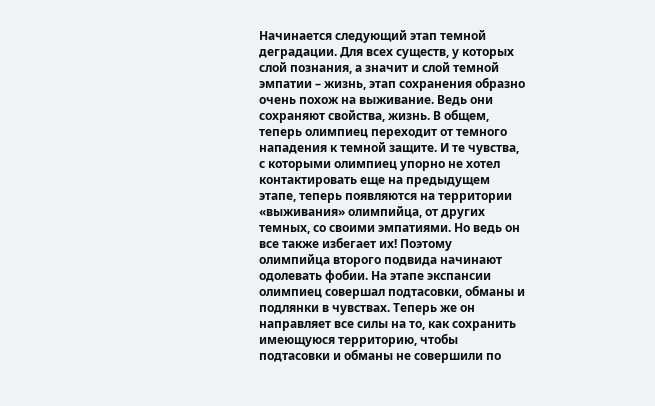Начинается следующий этап темной деградации. Для всех существ, у которых слой познания, а значит и слой темной эмпатии – жизнь, этап сохранения образно очень похож на выживание. Ведь они сохраняют свойства, жизнь. В общем, теперь олимпиец переходит от темного нападения к темной защите. И те чувства, с которыми олимпиец упорно не хотел контактировать еще на предыдущем этапе, теперь появляются на территории «выживания» олимпийца, от других темных, со своими эмпатиями. Но ведь он все также избегает их! Поэтому олимпийца второго подвида начинают одолевать фобии. На этапе экспансии олимпиец совершал подтасовки, обманы и подлянки в чувствах. Теперь же он направляет все силы на то, как сохранить имеющуюся территорию, чтобы подтасовки и обманы не совершили по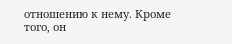отношению к нему. Кроме того, он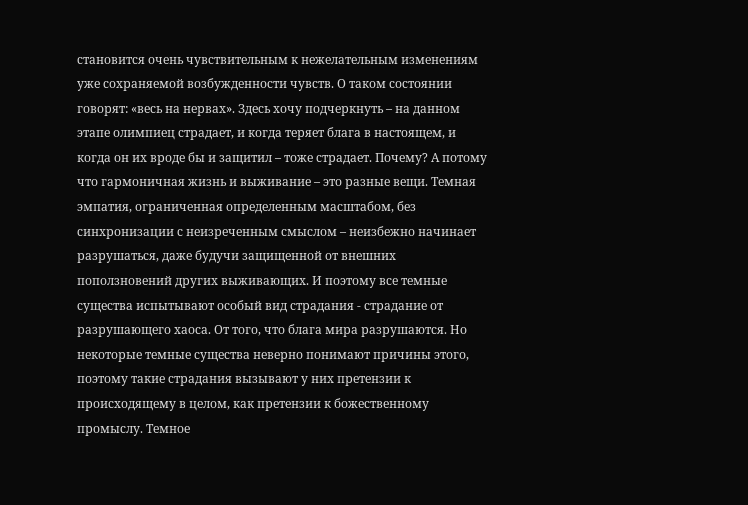становится очень чувствительным к нежелательным изменениям уже сохраняемой возбужденности чувств. О таком состоянии говорят: «весь на нервах». Здесь хочу подчеркнуть – на данном этапе олимпиец страдает, и когда теряет блага в настоящем, и когда он их вроде бы и защитил – тоже страдает. Почему? А потому что гармоничная жизнь и выживание – это разные вещи. Темная эмпатия, ограниченная определенным масштабом, без синхронизации с неизреченным смыслом – неизбежно начинает разрушаться, даже будучи защищенной от внешних поползновений других выживающих. И поэтому все темные существа испытывают особый вид страдания - страдание от разрушающего хаоса. От того, что блага мира разрушаются. Но некоторые темные существа неверно понимают причины этого, поэтому такие страдания вызывают у них претензии к происходящему в целом, как претензии к божественному промыслу. Темное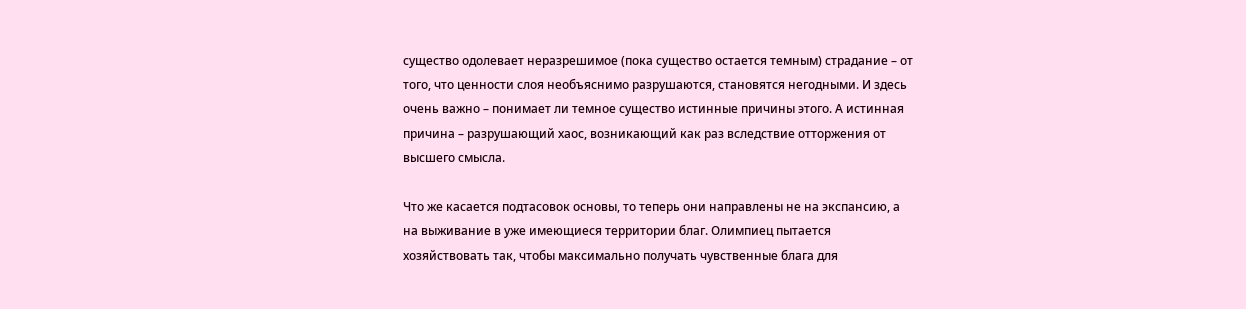существо одолевает неразрешимое (пока существо остается темным) страдание – от того, что ценности слоя необъяснимо разрушаются, становятся негодными. И здесь очень важно – понимает ли темное существо истинные причины этого. А истинная причина – разрушающий хаос, возникающий как раз вследствие отторжения от высшего смысла.

Что же касается подтасовок основы, то теперь они направлены не на экспансию, а на выживание в уже имеющиеся территории благ. Олимпиец пытается хозяйствовать так, чтобы максимально получать чувственные блага для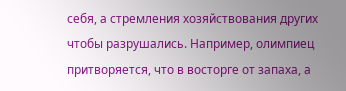себя, а стремления хозяйствования других чтобы разрушались. Например, олимпиец притворяется, что в восторге от запаха, а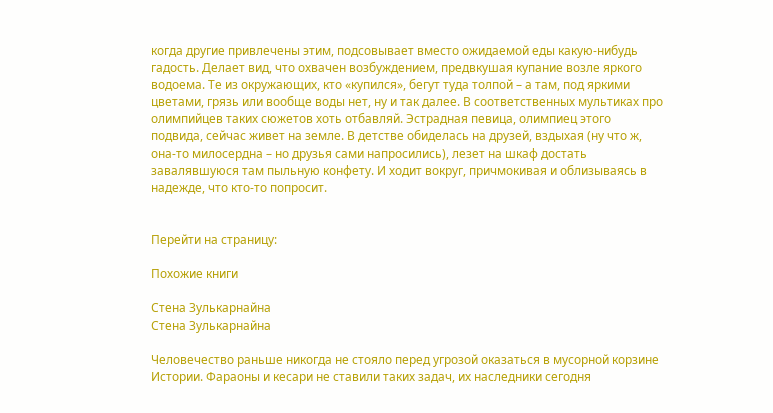когда другие привлечены этим, подсовывает вместо ожидаемой еды какую-нибудь гадость. Делает вид, что охвачен возбуждением, предвкушая купание возле яркого водоема. Те из окружающих, кто «купился», бегут туда толпой – а там, под яркими цветами, грязь или вообще воды нет, ну и так далее. В соответственных мультиках про олимпийцев таких сюжетов хоть отбавляй. Эстрадная певица, олимпиец этого подвида, сейчас живет на земле. В детстве обиделась на друзей, вздыхая (ну что ж, она-то милосердна – но друзья сами напросились), лезет на шкаф достать завалявшуюся там пыльную конфету. И ходит вокруг, причмокивая и облизываясь в надежде, что кто-то попросит.


Перейти на страницу:

Похожие книги

Стена Зулькарнайна
Стена Зулькарнайна

Человечество раньше никогда не стояло перед угрозой оказаться в мусорной корзине Истории. Фараоны и кесари не ставили таких задач, их наследники сегодня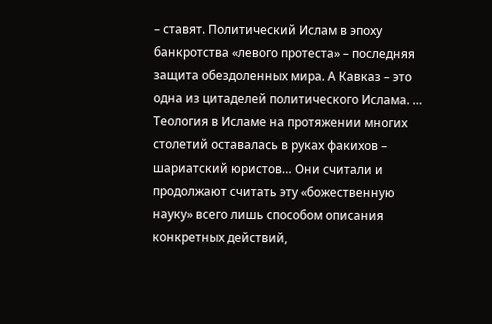– ставят. Политический Ислам в эпоху банкротства «левого протеста» – последняя защита обездоленных мира. А Кавказ – это одна из цитаделей политического Ислама. … Теология в Исламе на протяжении многих столетий оставалась в руках факихов – шариатский юристов… Они считали и продолжают считать эту «божественную науку» всего лишь способом описания конкретных действий,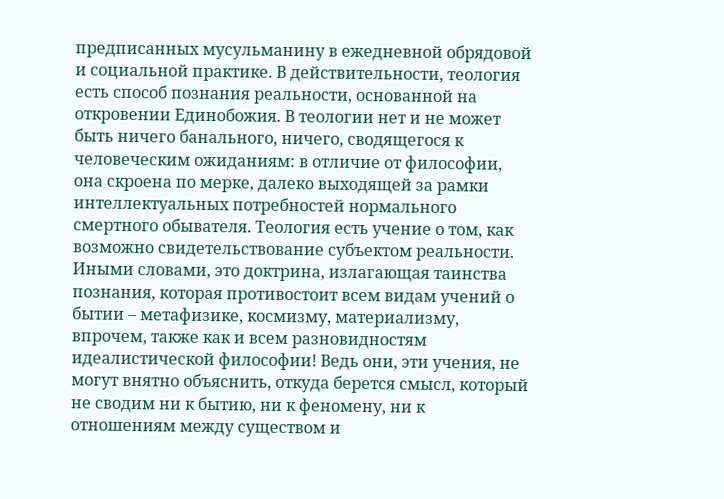предписанных мусульманину в ежедневной обрядовой и социальной практике. В действительности, теология есть способ познания реальности, основанной на откровении Единобожия. В теологии нет и не может быть ничего банального, ничего, сводящегося к человеческим ожиданиям: в отличие от философии, она скроена по мерке, далеко выходящей за рамки интеллектуальных потребностей нормального смертного обывателя. Теология есть учение о том, как возможно свидетельствование субъектом реальности. Иными словами, это доктрина, излагающая таинства познания, которая противостоит всем видам учений о бытии – метафизике, космизму, материализму, впрочем, также как и всем разновидностям идеалистической философии! Ведь они, эти учения, не могут внятно объяснить, откуда берется смысл, который не сводим ни к бытию, ни к феномену, ни к отношениям между существом и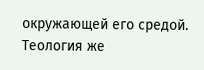окружающей его средой. Теология же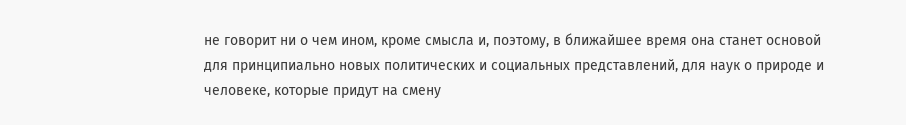не говорит ни о чем ином, кроме смысла и, поэтому, в ближайшее время она станет основой для принципиально новых политических и социальных представлений, для наук о природе и человеке, которые придут на смену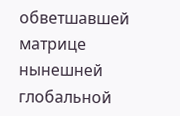обветшавшей матрице нынешней глобальной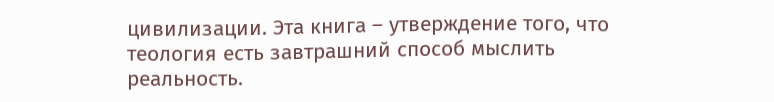цивилизации. Эта книга – утверждение того, что теология есть завтрашний способ мыслить реальность.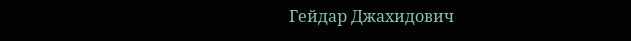Гейдар Джахидович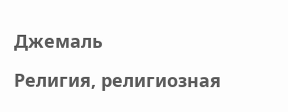Джемаль

Религия, религиозная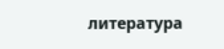литература